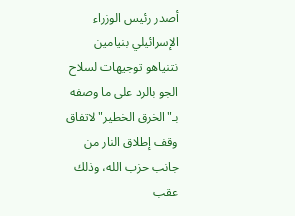أصدر رئيس الوزراء الإسرائيلي بنيامين نتنياهو توجيهات لسلاح الجو بالرد على ما وصفه بـ"الخرق الخطير" لاتفاق وقف إطلاق النار من جانب حزب الله، وذلك عقب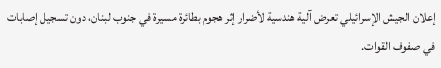إعلان الجيش الإسرائيلي تعرض آلية هندسية لأضرار إثر هجوم بطائرة مسيرة في جنوب لبنان، دون تسجيل إصابات في صفوف القوات.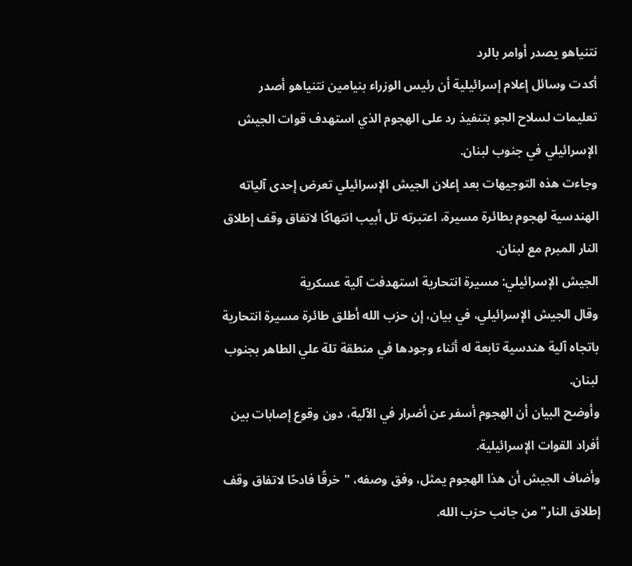نتنياهو يصدر أوامر بالرد
أكدت وسائل إعلام إسرائيلية أن رئيس الوزراء بنيامين نتنياهو أصدر تعليمات لسلاح الجو بتنفيذ رد على الهجوم الذي استهدف قوات الجيش الإسرائيلي في جنوب لبنان.
وجاءت هذه التوجيهات بعد إعلان الجيش الإسرائيلي تعرض إحدى آلياته الهندسية لهجوم بطائرة مسيرة، اعتبرته تل أبيب انتهاكًا لاتفاق وقف إطلاق النار المبرم مع لبنان.
الجيش الإسرائيلي: مسيرة انتحارية استهدفت آلية عسكرية
وقال الجيش الإسرائيلي، في بيان، إن حزب الله أطلق طائرة مسيرة انتحارية باتجاه آلية هندسية تابعة له أثناء وجودها في منطقة تلة علي الطاهر بجنوب لبنان.
وأوضح البيان أن الهجوم أسفر عن أضرار في الآلية، دون وقوع إصابات بين أفراد القوات الإسرائيلية.
وأضاف الجيش أن هذا الهجوم يمثل، وفق وصفه، "خرقًا فادحًا لاتفاق وقف إطلاق النار" من جانب حزب الله.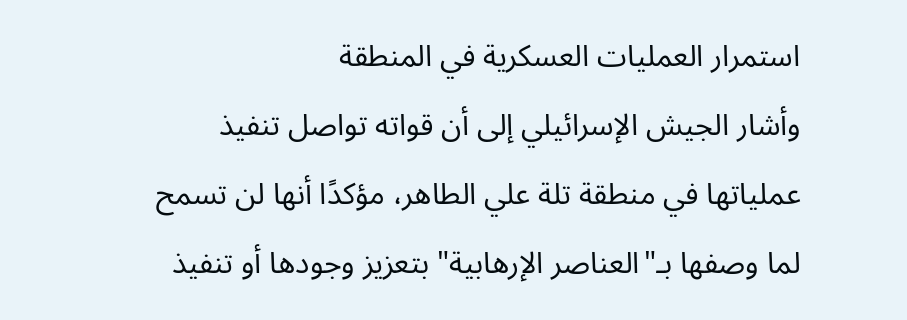استمرار العمليات العسكرية في المنطقة
وأشار الجيش الإسرائيلي إلى أن قواته تواصل تنفيذ عملياتها في منطقة تلة علي الطاهر، مؤكدًا أنها لن تسمح لما وصفها بـ"العناصر الإرهابية" بتعزيز وجودها أو تنفيذ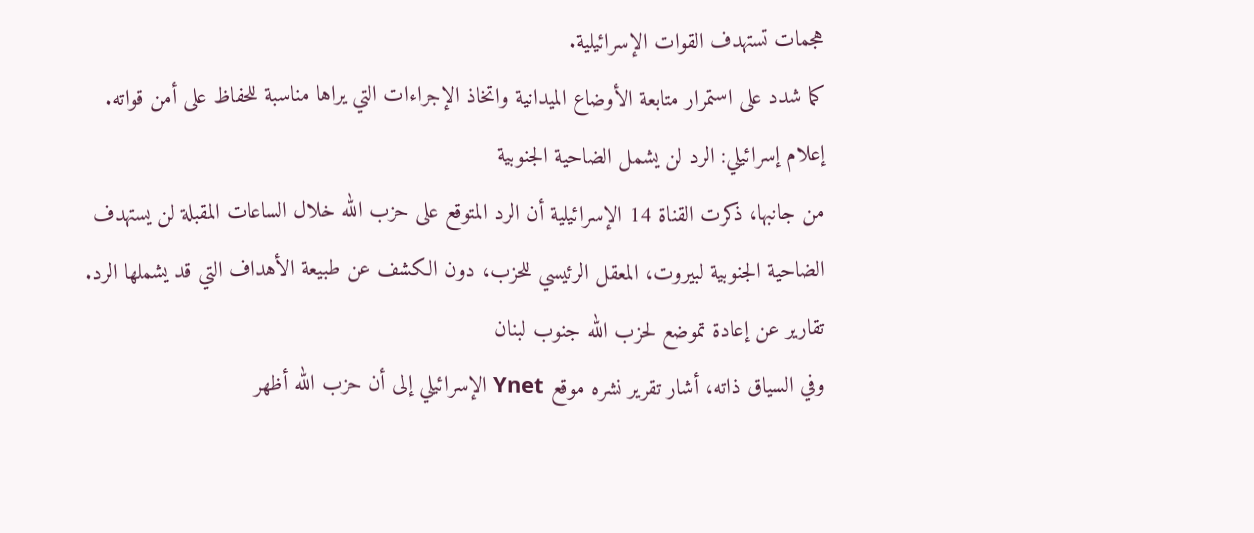هجمات تستهدف القوات الإسرائيلية.
كما شدد على استمرار متابعة الأوضاع الميدانية واتخاذ الإجراءات التي يراها مناسبة للحفاظ على أمن قواته.
إعلام إسرائيلي: الرد لن يشمل الضاحية الجنوبية
من جانبها، ذكرت القناة 14 الإسرائيلية أن الرد المتوقع على حزب الله خلال الساعات المقبلة لن يستهدف الضاحية الجنوبية لبيروت، المعقل الرئيسي للحزب، دون الكشف عن طبيعة الأهداف التي قد يشملها الرد.
تقارير عن إعادة تموضع لحزب الله جنوب لبنان
وفي السياق ذاته، أشار تقرير نشره موقع Ynet الإسرائيلي إلى أن حزب الله أظهر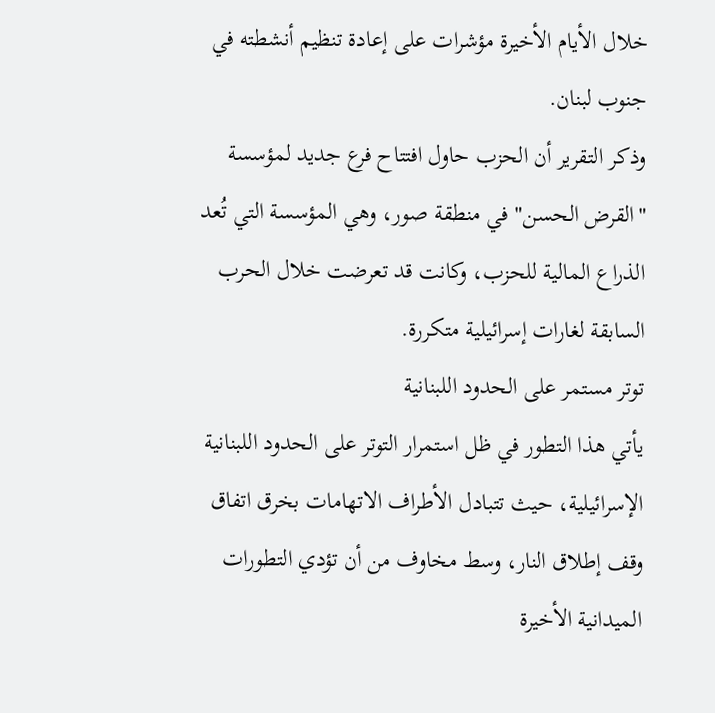خلال الأيام الأخيرة مؤشرات على إعادة تنظيم أنشطته في جنوب لبنان.
وذكر التقرير أن الحزب حاول افتتاح فرع جديد لمؤسسة "القرض الحسن" في منطقة صور، وهي المؤسسة التي تُعد الذراع المالية للحزب، وكانت قد تعرضت خلال الحرب السابقة لغارات إسرائيلية متكررة.
توتر مستمر على الحدود اللبنانية
يأتي هذا التطور في ظل استمرار التوتر على الحدود اللبنانية الإسرائيلية، حيث تتبادل الأطراف الاتهامات بخرق اتفاق وقف إطلاق النار، وسط مخاوف من أن تؤدي التطورات الميدانية الأخيرة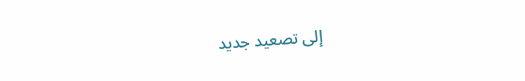إلى تصعيد جديد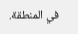في المنطقة.